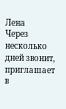Лена
Через несколько дней звонит, приглашает в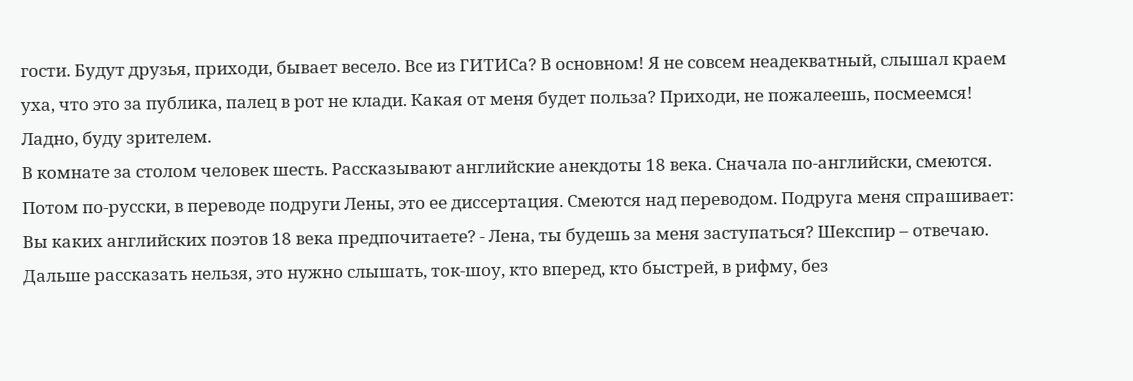гости. Будут друзья, приходи, бывает весело. Все из ГИТИСа? В основном! Я не совсем неадекватный, слышал краем уха, что это за публика, палец в рот не клади. Какая от меня будет польза? Приходи, не пожалеешь, посмеемся! Ладно, буду зрителем.
В комнате за столом человек шесть. Рассказывают английские анекдоты 18 века. Сначала по-английски, смеются. Потом по-русски, в переводе подруги Лены, это ее диссертация. Смеются над переводом. Подруга меня спрашивает: Вы каких английских поэтов 18 века предпочитаете? - Лена, ты будешь за меня заступаться? Шекспир – отвечаю.
Дальше рассказать нельзя, это нужно слышать, ток-шоу, кто вперед, кто быстрей, в рифму, без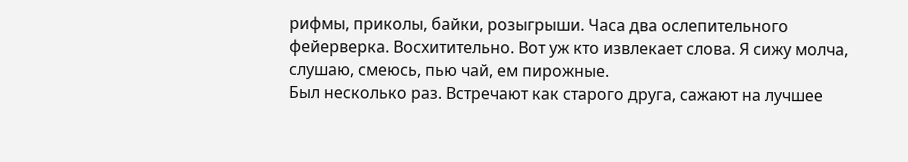рифмы, приколы, байки, розыгрыши. Часа два ослепительного фейерверка. Восхитительно. Вот уж кто извлекает слова. Я сижу молча, слушаю, смеюсь, пью чай, ем пирожные.
Был несколько раз. Встречают как старого друга, сажают на лучшее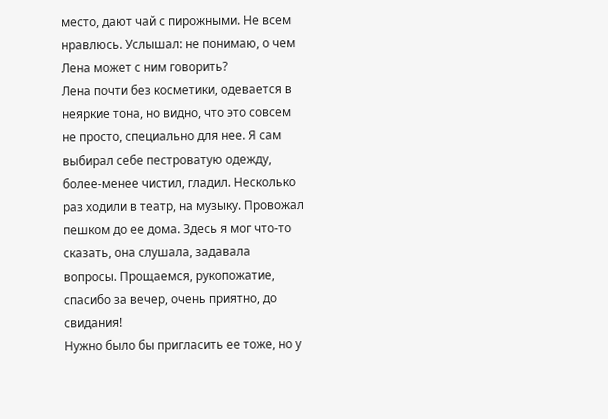место, дают чай с пирожными. Не всем нравлюсь. Услышал: не понимаю, о чем Лена может с ним говорить?
Лена почти без косметики, одевается в неяркие тона, но видно, что это совсем не просто, специально для нее. Я сам выбирал себе пестроватую одежду, более-менее чистил, гладил. Несколько раз ходили в театр, на музыку. Провожал пешком до ее дома. Здесь я мог что-то сказать, она слушала, задавала вопросы. Прощаемся, рукопожатие, спасибо за вечер, очень приятно, до свидания!
Нужно было бы пригласить ее тоже, но у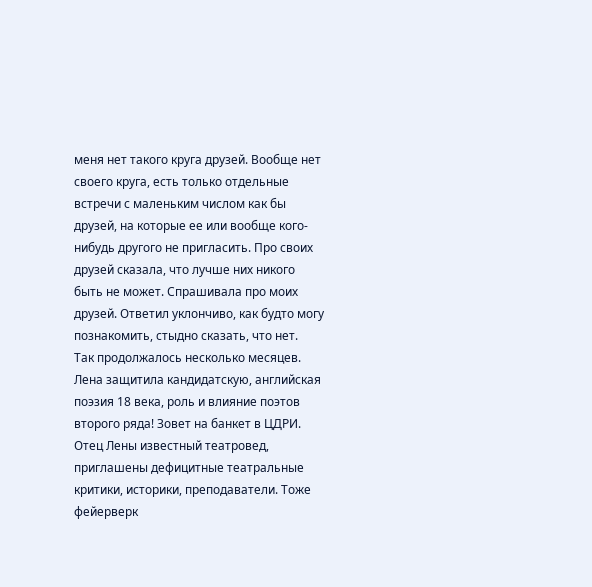меня нет такого круга друзей. Вообще нет своего круга, есть только отдельные встречи с маленьким числом как бы друзей, на которые ее или вообще кого-нибудь другого не пригласить. Про своих друзей сказала, что лучше них никого быть не может. Спрашивала про моих друзей. Ответил уклончиво, как будто могу познакомить, стыдно сказать, что нет.
Так продолжалось несколько месяцев. Лена защитила кандидатскую, английская поэзия 18 века, роль и влияние поэтов второго ряда! Зовет на банкет в ЦДРИ. Отец Лены известный театровед, приглашены дефицитные театральные критики, историки, преподаватели. Тоже фейерверк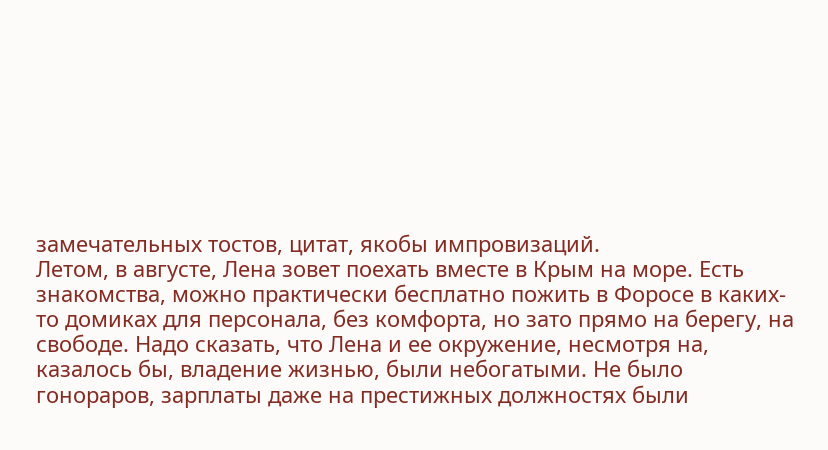замечательных тостов, цитат, якобы импровизаций.
Летом, в августе, Лена зовет поехать вместе в Крым на море. Есть знакомства, можно практически бесплатно пожить в Форосе в каких-то домиках для персонала, без комфорта, но зато прямо на берегу, на свободе. Надо сказать, что Лена и ее окружение, несмотря на, казалось бы, владение жизнью, были небогатыми. Не было гонораров, зарплаты даже на престижных должностях были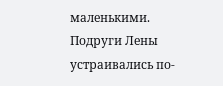маленькими. Подруги Лены устраивались по-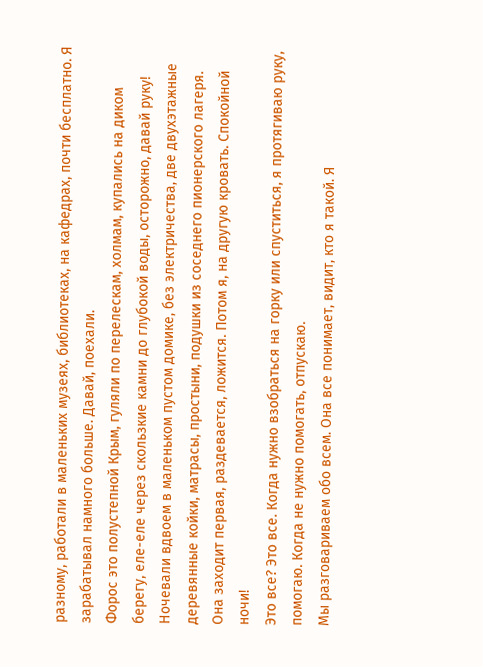разному, работали в маленьких музеях, библиотеках, на кафедрах, почти бесплатно. Я зарабатывал намного больше. Давай, поехали.
Форос это полустепной Крым, гуляли по перелескам, холмам, купались на диком берегу, еле-еле через скользкие камни до глубокой воды, осторожно, давай руку! Ночевали вдвоем в маленьком пустом домике, без электричества, две двухэтажные деревянные койки, матрасы, простыни, подушки из соседнего пионерского лагеря. Она заходит первая, раздевается, ложится. Потом я, на другую кровать. Спокойной ночи!
Это все? Это все. Когда нужно взобраться на горку или спуститься, я протягиваю руку, помогаю. Когда не нужно помогать, отпускаю.
Мы разговариваем обо всем. Она все понимает, видит, кто я такой. Я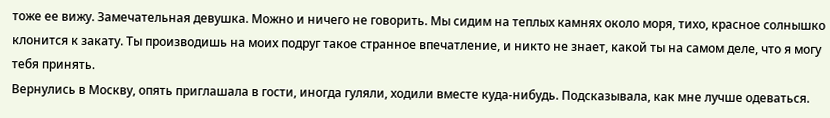тоже ее вижу. Замечательная девушка. Можно и ничего не говорить. Мы сидим на теплых камнях около моря, тихо, красное солнышко клонится к закату. Ты производишь на моих подруг такое странное впечатление, и никто не знает, какой ты на самом деле, что я могу тебя принять.
Вернулись в Москву, опять приглашала в гости, иногда гуляли, ходили вместе куда-нибудь. Подсказывала, как мне лучше одеваться.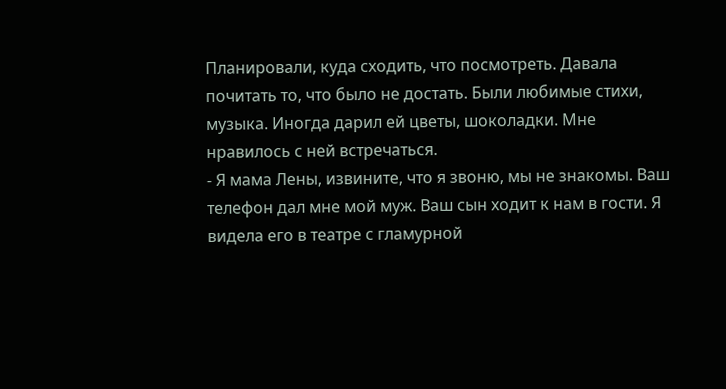Планировали, куда сходить, что посмотреть. Давала почитать то, что было не достать. Были любимые стихи, музыка. Иногда дарил ей цветы, шоколадки. Мне нравилось с ней встречаться.
- Я мама Лены, извините, что я звоню, мы не знакомы. Ваш телефон дал мне мой муж. Ваш сын ходит к нам в гости. Я видела его в театре с гламурной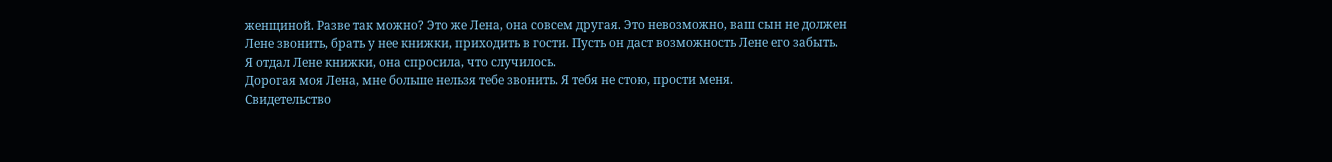женщиной. Разве так можно? Это же Лена, она совсем другая. Это невозможно, ваш сын не должен Лене звонить, брать у нее книжки, приходить в гости. Пусть он даст возможность Лене его забыть.
Я отдал Лене книжки, она спросила, что случилось.
Дорогая моя Лена, мне больше нельзя тебе звонить. Я тебя не стою, прости меня.
Свидетельство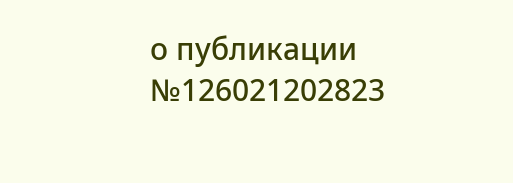о публикации №126021202823